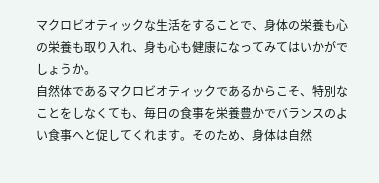マクロビオティックな生活をすることで、身体の栄養も心の栄養も取り入れ、身も心も健康になってみてはいかがでしょうか。
自然体であるマクロビオティックであるからこそ、特別なことをしなくても、毎日の食事を栄養豊かでバランスのよい食事へと促してくれます。そのため、身体は自然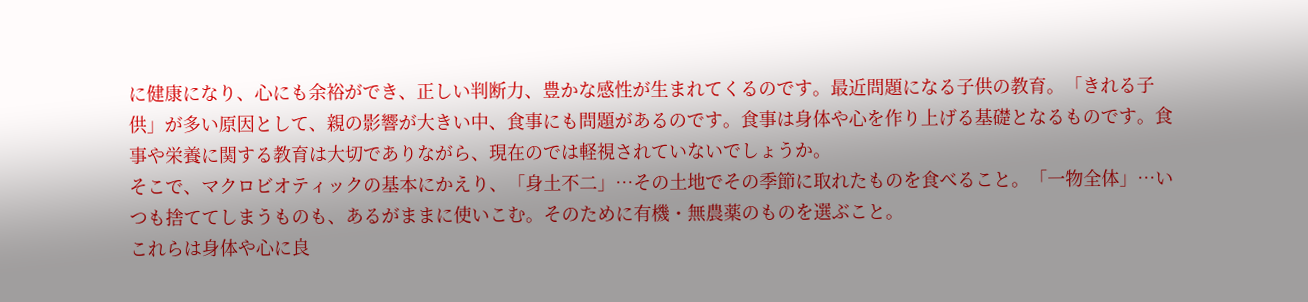に健康になり、心にも余裕ができ、正しい判断力、豊かな感性が生まれてくるのです。最近問題になる子供の教育。「きれる子供」が多い原因として、親の影響が大きい中、食事にも問題があるのです。食事は身体や心を作り上げる基礎となるものです。食事や栄養に関する教育は大切でありながら、現在のでは軽視されていないでしょうか。
そこで、マクロビオティックの基本にかえり、「身土不二」…その土地でその季節に取れたものを食べること。「一物全体」…いつも捨ててしまうものも、あるがままに使いこむ。そのために有機・無農薬のものを選ぶこと。
これらは身体や心に良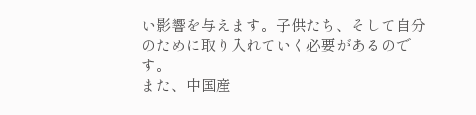い影響を与えます。子供たち、そして自分のために取り入れていく必要があるのです。
また、中国産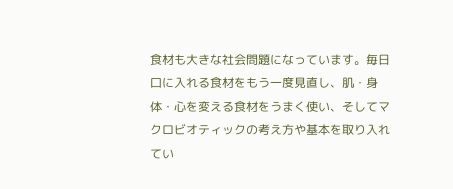食材も大きな社会問題になっています。毎日口に入れる食材をもう一度見直し、肌・身体・心を変える食材をうまく使い、そしてマクロビオティックの考え方や基本を取り入れてい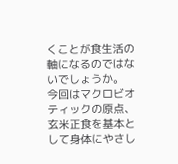くことが食生活の軸になるのではないでしょうか。
今回はマクロビオティックの原点、玄米正食を基本として身体にやさし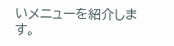いメニューを紹介します。